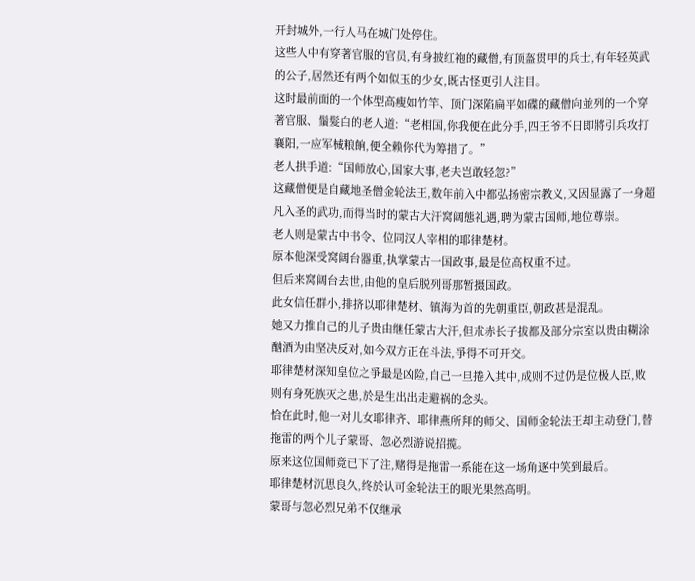开封城外,一行人马在城门处停住。
这些人中有穿著官服的官员,有身披红袍的藏僧,有顶盔贯甲的兵士,有年轻英武的公子,居然还有两个如似玉的少女,既古怪更引人注目。
这时最前面的一个体型高瘦如竹竿、顶门深陷扁平如碟的藏僧向並列的一个穿著官服、鬚髮白的老人道:“老相国,你我便在此分手,四王爷不日即將引兵攻打襄阳,一应军械粮餉,便全赖你代为筹措了。”
老人拱手道:“国师放心,国家大事,老夫岂敢轻忽?”
这藏僧便是自藏地圣僧金轮法王,数年前入中都弘扬密宗教义,又因显露了一身超凡入圣的武功,而得当时的蒙古大汗窝阔態礼遇,聘为蒙古国师,地位尊崇。
老人则是蒙古中书令、位同汉人宰相的耶律楚材。
原本他深受窝阔台器重,执掌蒙古一国政事,最是位高权重不过。
但后来窝阔台去世,由他的皇后脱列哥那暂摄国政。
此女信任群小,排挤以耶律楚材、镇海为首的先朝重臣,朝政甚是混乱。
她又力推自己的儿子贵由继任蒙古大汗,但朮赤长子拔都及部分宗室以贵由糊涂酗酒为由坚决反对,如今双方正在斗法,爭得不可开交。
耶律楚材深知皇位之爭最是凶险,自己一旦捲入其中,成则不过仍是位极人臣,败则有身死族灭之患,於是生出出走避祸的念头。
恰在此时,他一对儿女耶律齐、耶律燕所拜的师父、国师金轮法王却主动登门,替拖雷的两个儿子蒙哥、忽必烈游说招揽。
原来这位国师竟已下了注,赌得是拖雷一系能在这一场角逐中笑到最后。
耶律楚材沉思良久,终於认可金轮法王的眼光果然高明。
蒙哥与忽必烈兄弟不仅继承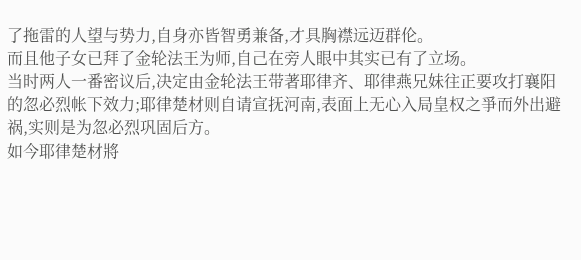了拖雷的人望与势力,自身亦皆智勇兼备,才具胸襟远迈群伦。
而且他子女已拜了金轮法王为师,自己在旁人眼中其实已有了立场。
当时两人一番密议后,决定由金轮法王带著耶律齐、耶律燕兄妹往正要攻打襄阳的忽必烈帐下效力;耶律楚材则自请宣抚河南,表面上无心入局皇权之爭而外出避祸,实则是为忽必烈巩固后方。
如今耶律楚材將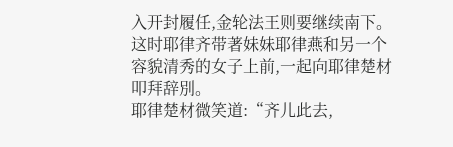入开封履任,金轮法王则要继续南下。
这时耶律齐带著妹妹耶律燕和另一个容貌清秀的女子上前,一起向耶律楚材叩拜辞別。
耶律楚材微笑道:“齐儿此去,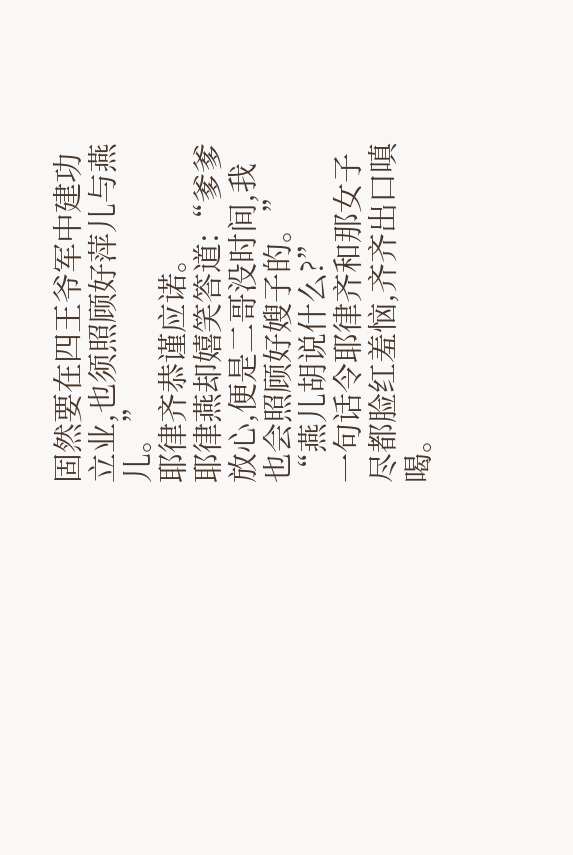固然要在四王爷军中建功立业,也须照顾好萍儿与燕儿。”
耶律齐恭谨应诺。
耶律燕却嬉笑答道:“爹爹放心,便是二哥没时间,我也会照顾好嫂子的。”
“燕儿胡说什么?”
一句话令耶律齐和那女子尽都脸红羞恼,齐齐出口嗔喝。